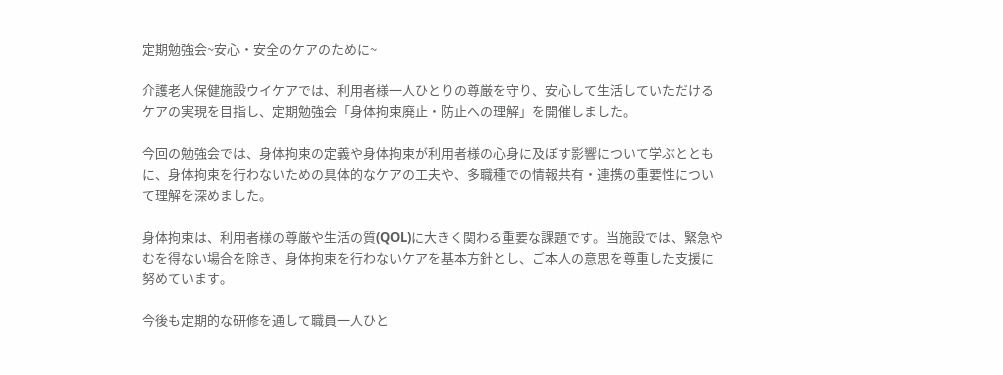定期勉強会~安心・安全のケアのために~

介護老人保健施設ウイケアでは、利用者様一人ひとりの尊厳を守り、安心して生活していただけるケアの実現を目指し、定期勉強会「身体拘束廃止・防止への理解」を開催しました。

今回の勉強会では、身体拘束の定義や身体拘束が利用者様の心身に及ぼす影響について学ぶとともに、身体拘束を行わないための具体的なケアの工夫や、多職種での情報共有・連携の重要性について理解を深めました。

身体拘束は、利用者様の尊厳や生活の質(QOL)に大きく関わる重要な課題です。当施設では、緊急やむを得ない場合を除き、身体拘束を行わないケアを基本方針とし、ご本人の意思を尊重した支援に努めています。

今後も定期的な研修を通して職員一人ひと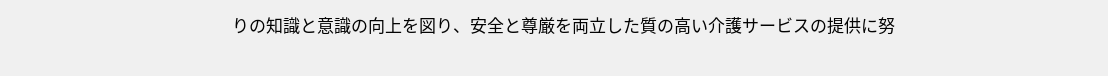りの知識と意識の向上を図り、安全と尊厳を両立した質の高い介護サービスの提供に努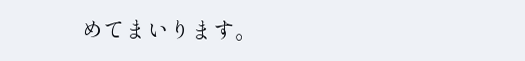めてまいります。